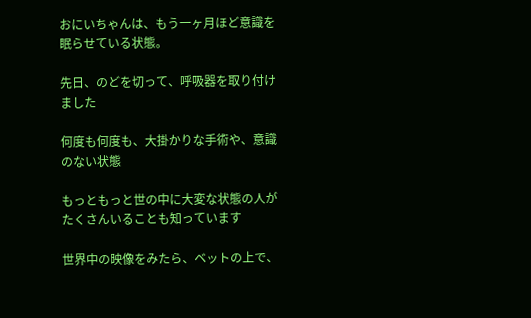おにいちゃんは、もう一ヶ月ほど意識を眠らせている状態。

先日、のどを切って、呼吸器を取り付けました

何度も何度も、大掛かりな手術や、意識のない状態

もっともっと世の中に大変な状態の人がたくさんいることも知っています

世界中の映像をみたら、ベットの上で、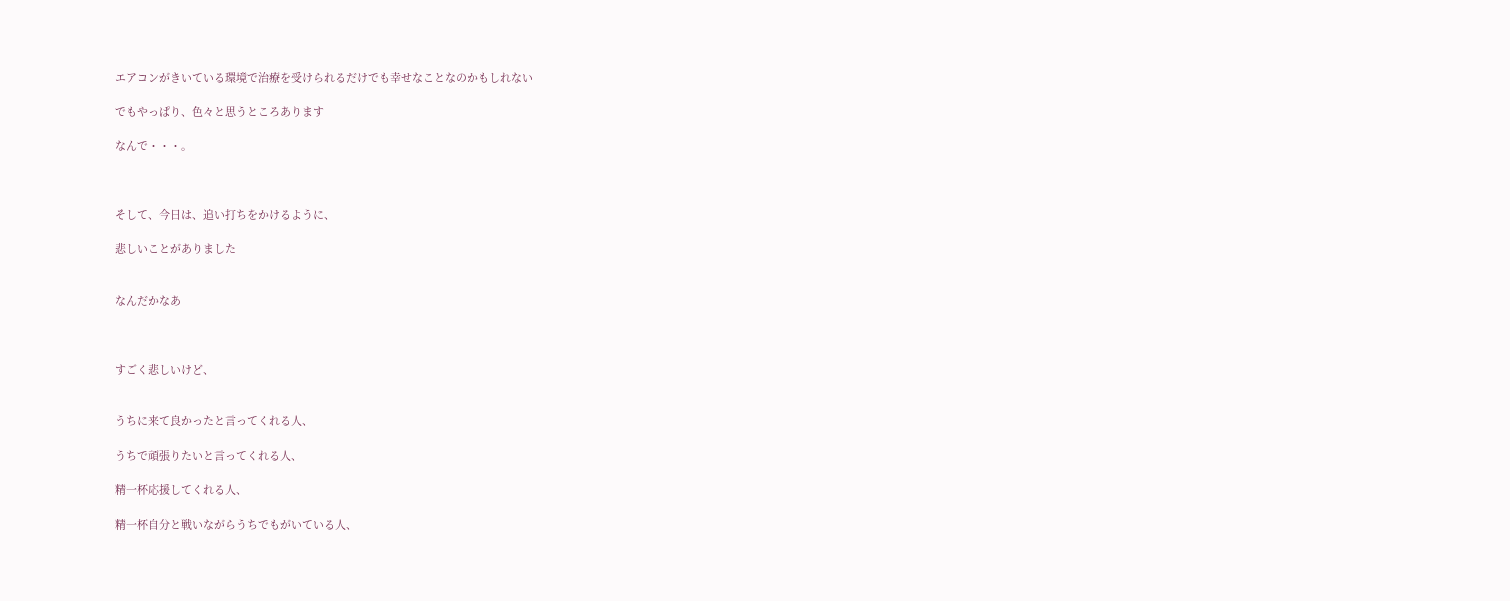エアコンがきいている環境で治療を受けられるだけでも幸せなことなのかもしれない

でもやっぱり、色々と思うところあります

なんで・・・。



そして、今日は、追い打ちをかけるように、

悲しいことがありました


なんだかなあ



すごく悲しいけど、


うちに来て良かったと言ってくれる人、

うちで頑張りたいと言ってくれる人、

精一杯応援してくれる人、

精一杯自分と戦いながらうちでもがいている人、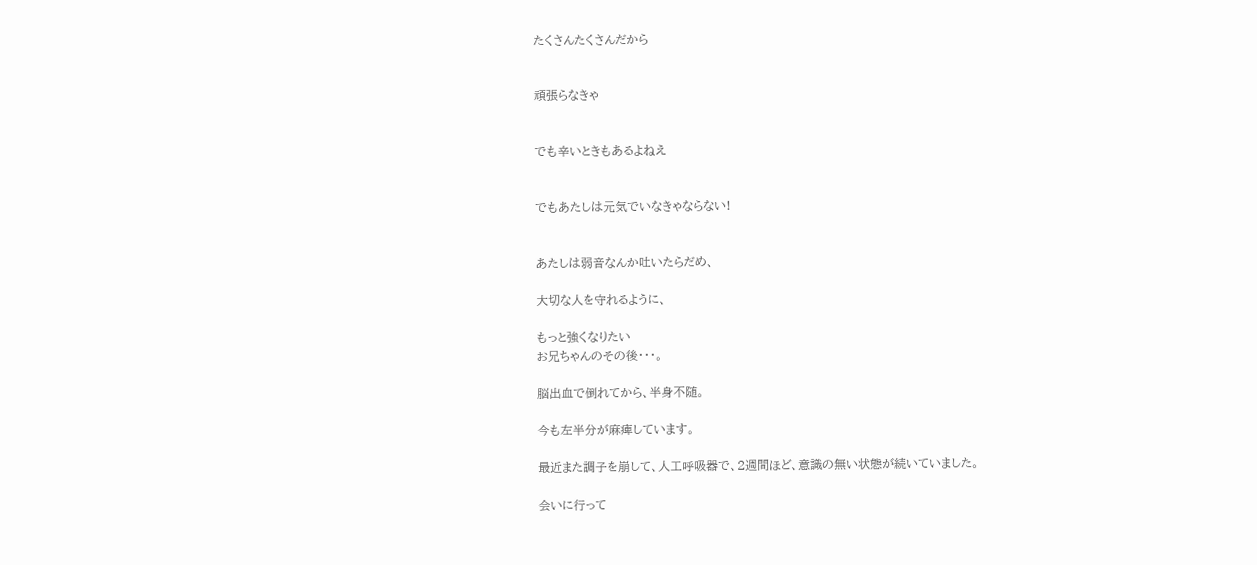たくさんたくさんだから


頑張らなきゃ


でも辛いときもあるよねえ


でもあたしは元気でいなきゃならない!


あたしは弱音なんか吐いたらだめ、

大切な人を守れるように、

もっと強くなりたい
お兄ちゃんのその後・・・。

脳出血で倒れてから、半身不随。

今も左半分が麻痺しています。

最近また調子を崩して、人工呼吸器で、2週間ほど、意識の無い状態が続いていました。

会いに行って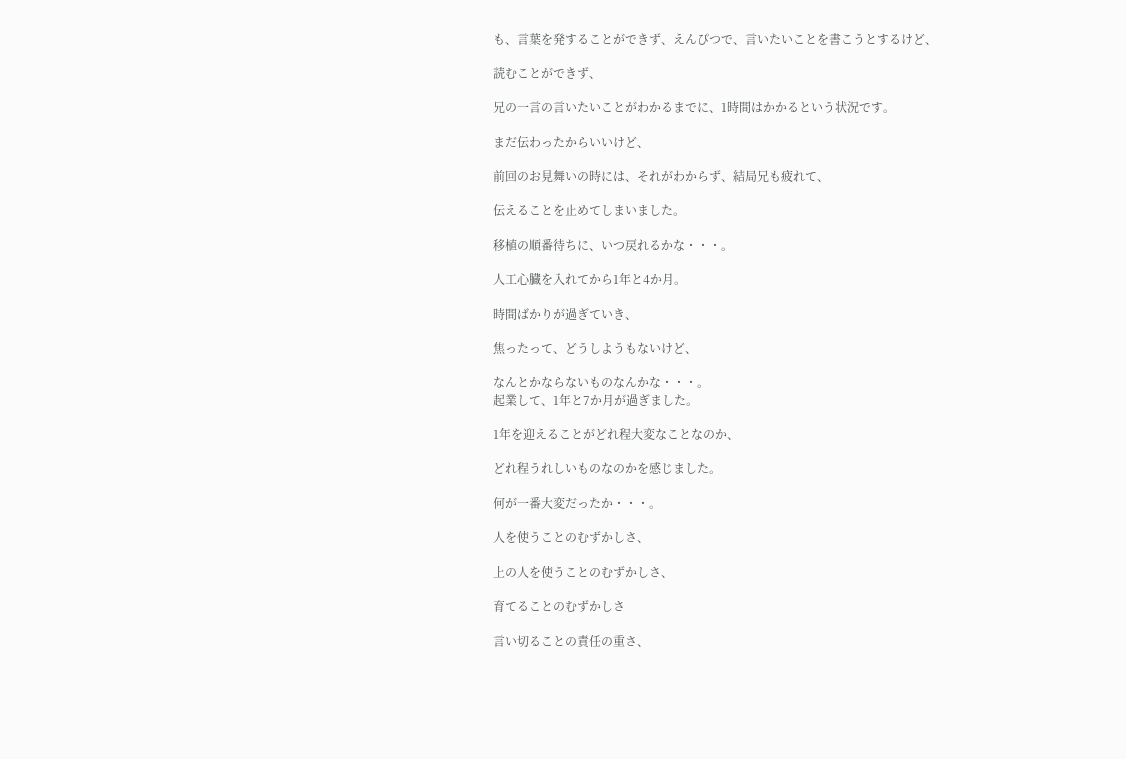も、言葉を発することができず、えんぴつで、言いたいことを書こうとするけど、

読むことができず、

兄の一言の言いたいことがわかるまでに、1時間はかかるという状況です。

まだ伝わったからいいけど、

前回のお見舞いの時には、それがわからず、結局兄も疲れて、

伝えることを止めてしまいました。

移植の順番待ちに、いつ戻れるかな・・・。

人工心臓を入れてから1年と4か月。

時間ばかりが過ぎていき、

焦ったって、どうしようもないけど、

なんとかならないものなんかな・・・。
起業して、1年と7か月が過ぎました。

1年を迎えることがどれ程大変なことなのか、

どれ程うれしいものなのかを感じました。

何が一番大変だったか・・・。

人を使うことのむずかしさ、

上の人を使うことのむずかしさ、

育てることのむずかしさ

言い切ることの責任の重さ、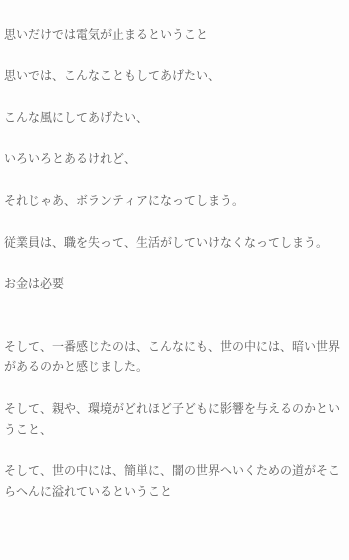思いだけでは電気が止まるということ

思いでは、こんなこともしてあげたい、

こんな風にしてあげたい、

いろいろとあるけれど、

それじゃあ、ボランティアになってしまう。

従業員は、職を失って、生活がしていけなくなってしまう。

お金は必要


そして、一番感じたのは、こんなにも、世の中には、暗い世界があるのかと感じました。

そして、親や、環境がどれほど子どもに影響を与えるのかということ、

そして、世の中には、簡単に、闇の世界へいくための道がそこらへんに溢れているということ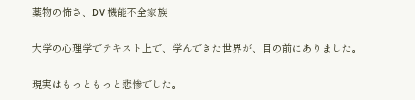薬物の怖さ、DV 機能不全家族

大学の心理学でテキスト上で、学んできた世界が、目の前にありました。

現実はもっともっと悲惨でした。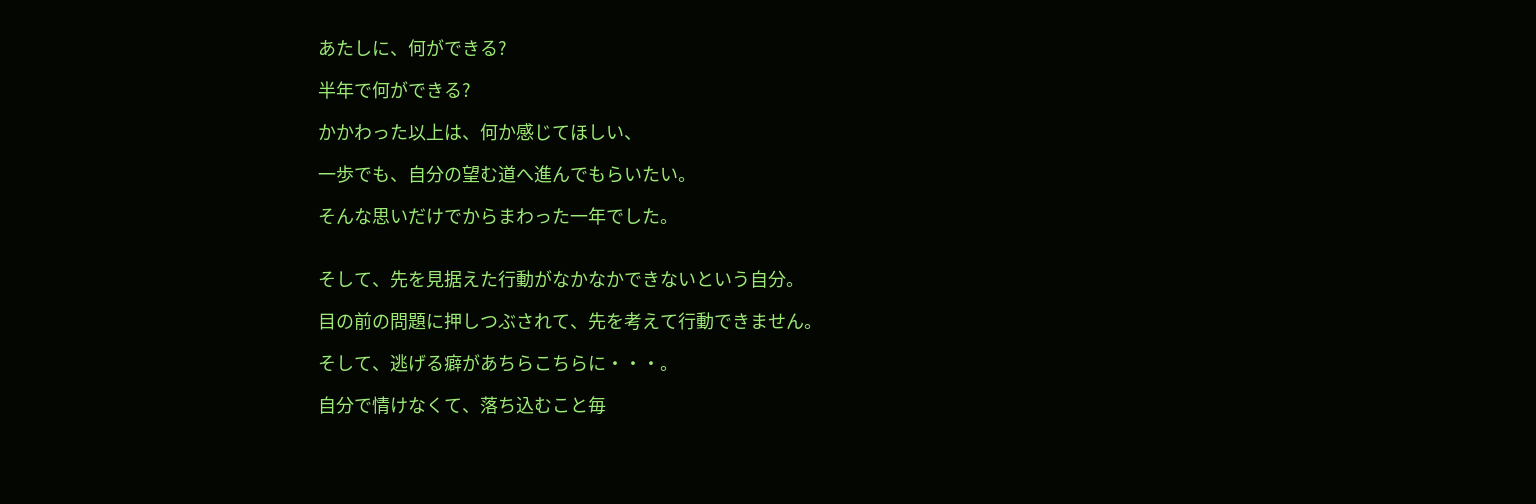あたしに、何ができる?

半年で何ができる?

かかわった以上は、何か感じてほしい、

一歩でも、自分の望む道へ進んでもらいたい。

そんな思いだけでからまわった一年でした。


そして、先を見据えた行動がなかなかできないという自分。

目の前の問題に押しつぶされて、先を考えて行動できません。

そして、逃げる癖があちらこちらに・・・。

自分で情けなくて、落ち込むこと毎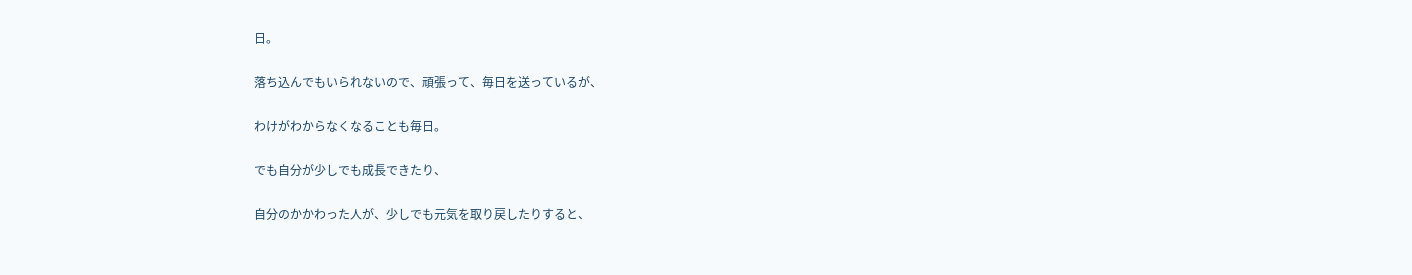日。

落ち込んでもいられないので、頑張って、毎日を送っているが、

わけがわからなくなることも毎日。

でも自分が少しでも成長できたり、

自分のかかわった人が、少しでも元気を取り戻したりすると、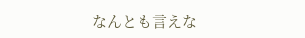なんとも言えな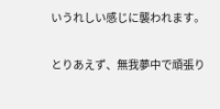いうれしい感じに襲われます。

とりあえず、無我夢中で頑張り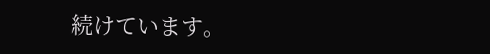続けています。